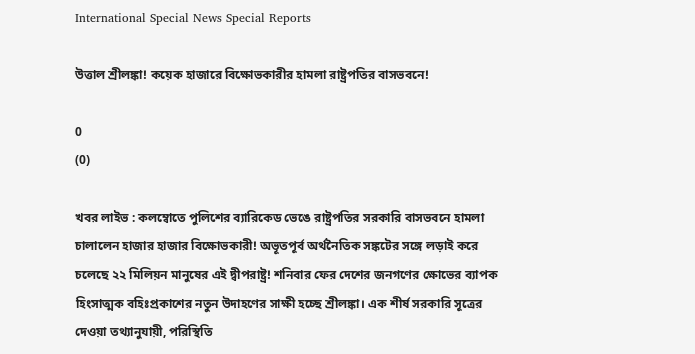International Special News Special Reports

উত্তাল শ্রীলঙ্কা! কয়েক হাজারে বিক্ষোভকারীর হামলা রাষ্ট্রপতির বাসভবনে!

0
(0)

খবর লাইভ : কলম্বোতে পুলিশের ব্যারিকেড ভেঙে রাষ্ট্রপতির সরকারি বাসভবনে হামলা চালালেন হাজার হাজার বিক্ষোভকারী! অভূতপূর্ব অর্থনৈতিক সঙ্কটের সঙ্গে লড়াই করে চলেছে ২২ মিলিয়ন মানুষের এই দ্বীপরাষ্ট্র! শনিবার ফের দেশের জনগণের ক্ষোভের ব্যাপক হিংসাত্মক বহিঃপ্রকাশের নতুন উদাহণের সাক্ষী হচ্ছে শ্রীলঙ্কা। এক শীর্ষ সরকারি সূত্রের দেওয়া তথ্যানুযায়ী, পরিস্থিতি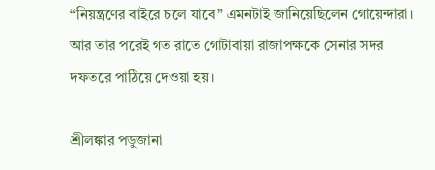“নিয়ন্ত্রণের বাইরে চলে যাবে” এমনটাই জানিয়েছিলেন গোয়েন্দারা। আর তার পরেই গত রাতে গোটাবায়া রাজাপক্ষকে সেনার সদর দফতরে পাঠিয়ে দেওয়া হয়।

শ্রীলঙ্কার পডুজানা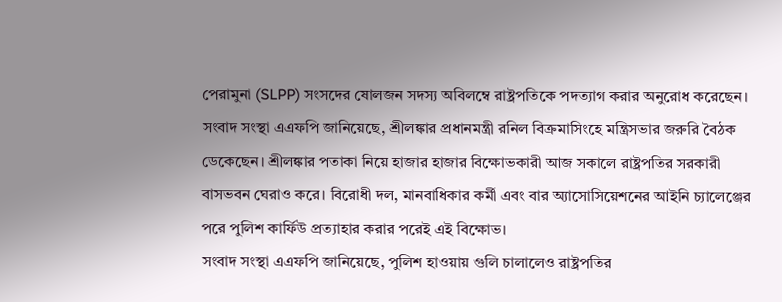পেরামুনা (SLPP) সংসদের ষোলজন সদস্য অবিলম্বে রাষ্ট্রপতিকে পদত্যাগ করার অনুরোধ করেছেন। সংবাদ সংস্থা এএফপি জানিয়েছে, শ্রীলঙ্কার প্রধানমন্ত্রী রনিল বিক্রমাসিংহে মন্ত্রিসভার জরুরি বৈঠক ডেকেছেন। শ্রীলঙ্কার পতাকা নিয়ে হাজার হাজার বিক্ষোভকারী আজ সকালে রাষ্ট্রপতির সরকারী বাসভবন ঘেরাও করে। বিরোধী দল, মানবাধিকার কর্মী এবং বার অ্যাসোসিয়েশনের আইনি চ্যালেঞ্জের পরে পুলিশ কার্ফিউ প্রত্যাহার করার পরেই এই বিক্ষোভ।
সংবাদ সংস্থা এএফপি জানিয়েছে, পুলিশ হাওয়ায় গুলি চালালেও রাষ্ট্রপতির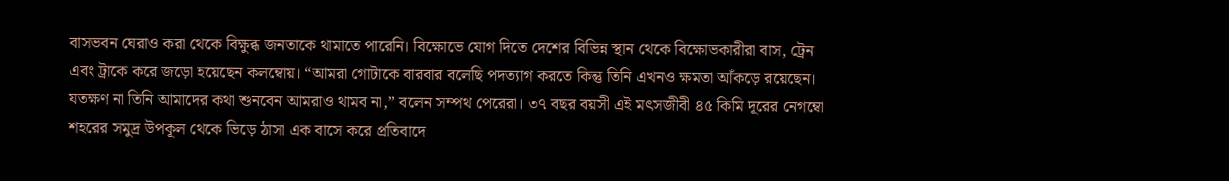বাসভবন ঘেরাও করা থেকে বিক্ষুব্ধ জনতাকে থামাতে পারেনি। বিক্ষোভে যোগ দিতে দেশের বিভিন্ন স্থান থেকে বিক্ষোভকারীরা বাস, ট্রেন এবং ট্রাকে করে জড়ো হয়েছেন কলম্বোয়। “আমরা গোটাকে বারবার বলেছি পদত্যাগ করতে কিন্তু তিনি এখনও ক্ষমতা আঁকড়ে রয়েছেন। যতক্ষণ না তিনি আমাদের কথা শুনবেন আমরাও থামব না,” বলেন সম্পথ পেরেরা। ৩৭ বছর বয়সী এই মৎসজীবী ৪৫ কিমি দূরের নেগম্বো শহরের সমুদ্র উপকূল থেকে ভিড়ে ঠাসা এক বাসে করে প্রতিবাদে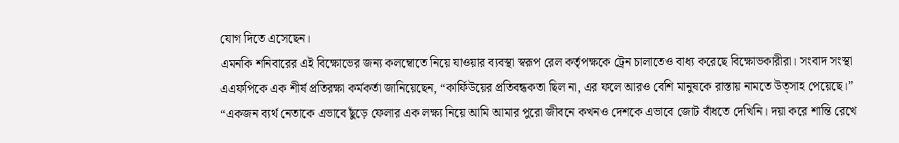যোগ দিতে এসেছেন।
এমনকি শনিবারের এই বিক্ষোভের জন্য কলম্বোতে নিয়ে যাওয়ার ব্যবস্থা স্বরূপ রেল কর্তৃপক্ষকে ট্রেন চালাতেও বাধ্য করেছে বিক্ষোভকারীরা। সংবাদ সংস্থা এএফপিকে এক শীর্ষ প্রতিরক্ষা কর্মকর্তা জানিয়েছেন, “কার্ফিউয়ের প্রতিবন্ধকতা ছিল না, এর ফলে আরও বেশি মানুষকে রাস্তায় নামতে উত্সাহ পেয়েছে।”
“একজন ব্যর্থ নেতাকে এভাবে ছুঁড়ে ফেলার এক লক্ষ্য নিয়ে আমি আমার পুরো জীবনে কখনও দেশকে এভাবে জোট বাঁধতে দেখিনি। দয়া করে শান্তি রেখে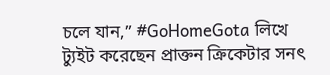চলে যান,” #GoHomeGota লিখে ট্যুইট করেছেন প্রাক্তন ক্রিকেটার সনৎ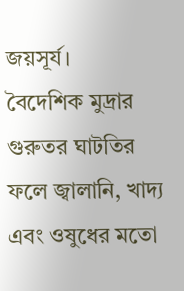জয়সূর্য।
বৈদেশিক মুদ্রার গুরুতর ঘাটতির ফলে জ্বালানি, খাদ্য এবং ওষুধের মতো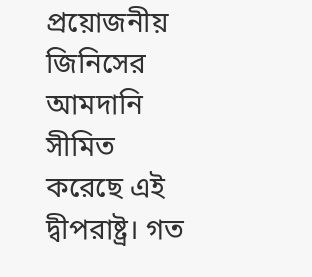প্রয়োজনীয় জিনিসের আমদানি সীমিত করেছে এই দ্বীপরাষ্ট্র। গত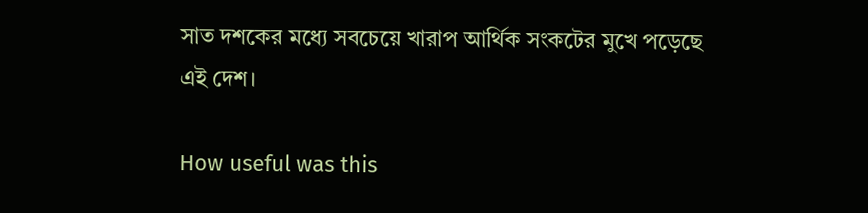সাত দশকের মধ্যে সবচেয়ে খারাপ আর্থিক সংকটের মুখে পড়েছে এই দেশ।

How useful was this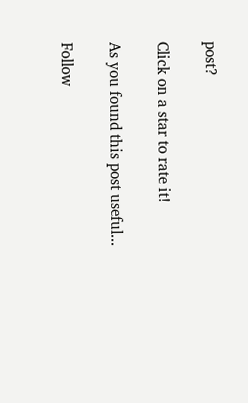post?

Click on a star to rate it!

As you found this post useful...

Follow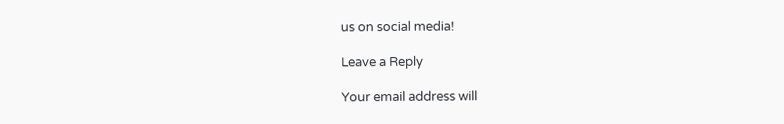us on social media!

Leave a Reply

Your email address will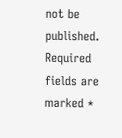not be published. Required fields are marked *